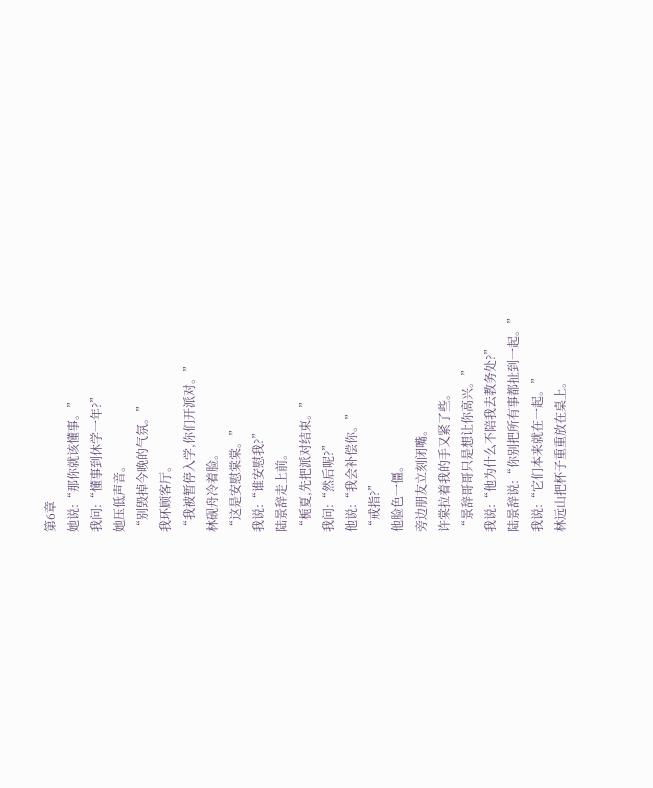第6章
她说:“那你就该懂事。”
我问:“懂事到休学一年?”
她压低声音。
“别毁掉今晚的气氛。”
我环顾客厅。
“我被暂停入学,你们开派对。”
林砚舟冷着脸。
“这是安慰棠棠。”
我说:“谁安慰我?”
陆景辞走上前。
“栀夏,先把派对结束。”
我问:“然后呢?”
他说:“我会补偿你。”
“戒指?”
他脸色一僵。
旁边朋友立刻闭嘴。
许棠拉着我的手又紧了些。
“景辞哥哥只是想让你高兴。”
我说:“他为什么不陪我去教务处?”
陆景辞说:“你别把所有事都扯到一起。”
我说:“它们本来就在一起。”
林远山把杯子重重放在桌上。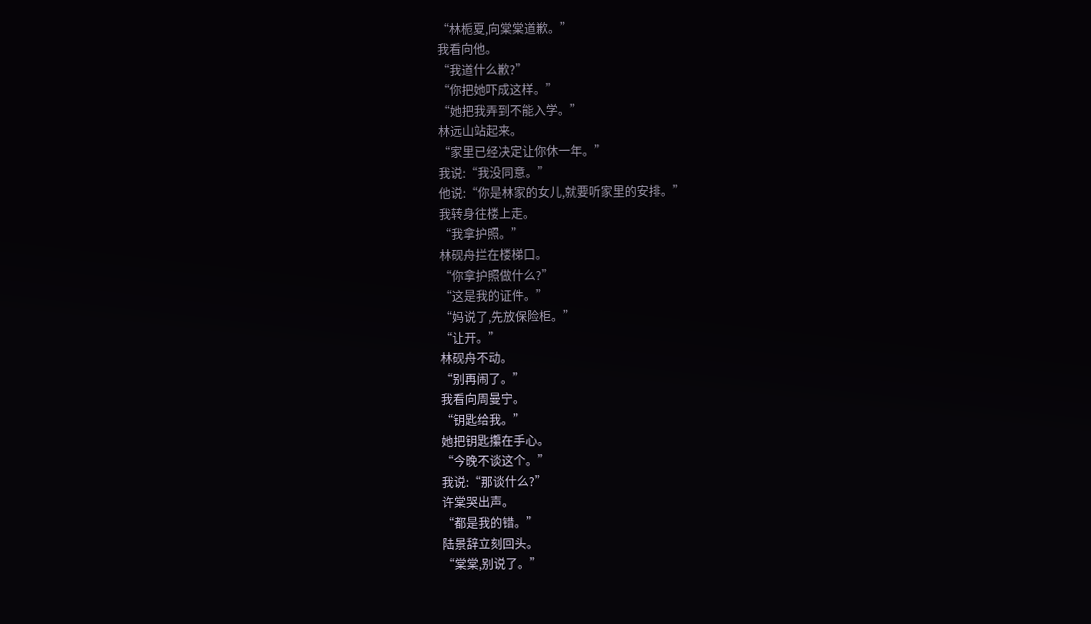“林栀夏,向棠棠道歉。”
我看向他。
“我道什么歉?”
“你把她吓成这样。”
“她把我弄到不能入学。”
林远山站起来。
“家里已经决定让你休一年。”
我说:“我没同意。”
他说:“你是林家的女儿,就要听家里的安排。”
我转身往楼上走。
“我拿护照。”
林砚舟拦在楼梯口。
“你拿护照做什么?”
“这是我的证件。”
“妈说了,先放保险柜。”
“让开。”
林砚舟不动。
“别再闹了。”
我看向周曼宁。
“钥匙给我。”
她把钥匙攥在手心。
“今晚不谈这个。”
我说:“那谈什么?”
许棠哭出声。
“都是我的错。”
陆景辞立刻回头。
“棠棠,别说了。”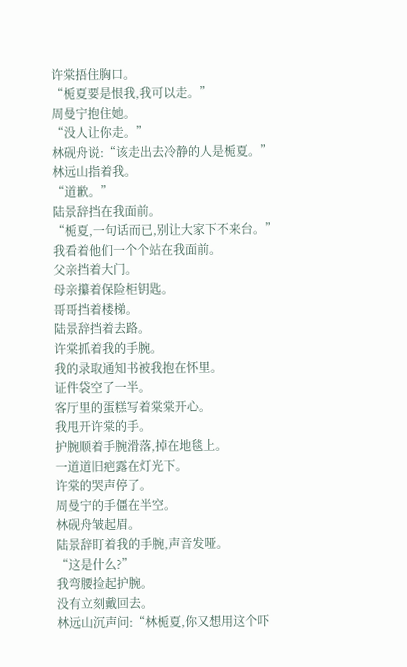许棠捂住胸口。
“栀夏要是恨我,我可以走。”
周曼宁抱住她。
“没人让你走。”
林砚舟说:“该走出去冷静的人是栀夏。”
林远山指着我。
“道歉。”
陆景辞挡在我面前。
“栀夏,一句话而已,别让大家下不来台。”
我看着他们一个个站在我面前。
父亲挡着大门。
母亲攥着保险柜钥匙。
哥哥挡着楼梯。
陆景辞挡着去路。
许棠抓着我的手腕。
我的录取通知书被我抱在怀里。
证件袋空了一半。
客厅里的蛋糕写着棠棠开心。
我甩开许棠的手。
护腕顺着手腕滑落,掉在地毯上。
一道道旧疤露在灯光下。
许棠的哭声停了。
周曼宁的手僵在半空。
林砚舟皱起眉。
陆景辞盯着我的手腕,声音发哑。
“这是什么?”
我弯腰捡起护腕。
没有立刻戴回去。
林远山沉声问:“林栀夏,你又想用这个吓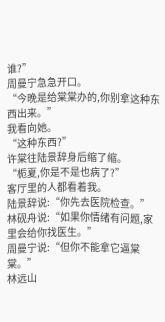谁?”
周曼宁急急开口。
“今晚是给棠棠办的,你别拿这种东西出来。”
我看向她。
“这种东西?”
许棠往陆景辞身后缩了缩。
“栀夏,你是不是也病了?”
客厅里的人都看着我。
陆景辞说:“你先去医院检查。”
林砚舟说:“如果你情绪有问题,家里会给你找医生。”
周曼宁说:“但你不能拿它逼棠棠。”
林远山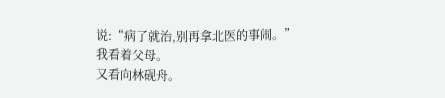说:“病了就治,别再拿北医的事闹。”
我看着父母。
又看向林砚舟。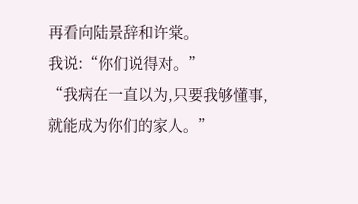再看向陆景辞和许棠。
我说:“你们说得对。”
“我病在一直以为,只要我够懂事,就能成为你们的家人。”